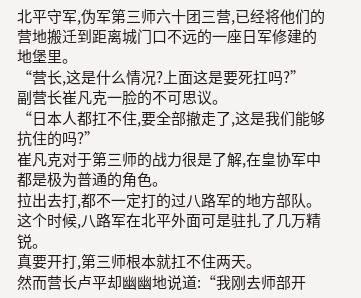北平守军,伪军第三师六十团三营,已经将他们的营地搬迁到距离城门口不远的一座日军修建的地堡里。
“营长,这是什么情况?上面这是要死扛吗?”
副营长崔凡克一脸的不可思议。
“日本人都扛不住,要全部撤走了,这是我们能够抗住的吗?”
崔凡克对于第三师的战力很是了解,在皇协军中都是极为普通的角色。
拉出去打,都不一定打的过八路军的地方部队。
这个时候,八路军在北平外面可是驻扎了几万精锐。
真要开打,第三师根本就扛不住两天。
然而营长卢平却幽幽地说道:“我刚去师部开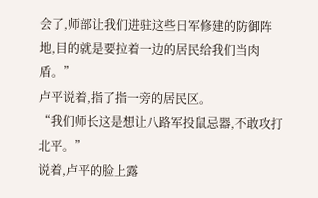会了,师部让我们进驻这些日军修建的防御阵地,目的就是要拉着一边的居民给我们当肉盾。”
卢平说着,指了指一旁的居民区。
“我们师长这是想让八路军投鼠忌器,不敢攻打北平。”
说着,卢平的脸上露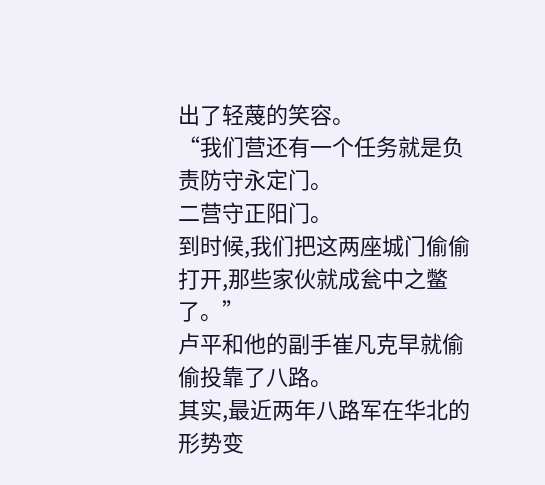出了轻蔑的笑容。
“我们营还有一个任务就是负责防守永定门。
二营守正阳门。
到时候,我们把这两座城门偷偷打开,那些家伙就成瓮中之鳖了。”
卢平和他的副手崔凡克早就偷偷投靠了八路。
其实,最近两年八路军在华北的形势变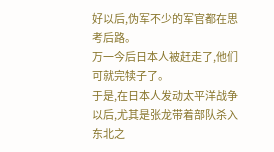好以后,伪军不少的军官都在思考后路。
万一今后日本人被赶走了,他们可就完犊子了。
于是,在日本人发动太平洋战争以后,尤其是张龙带着部队杀入东北之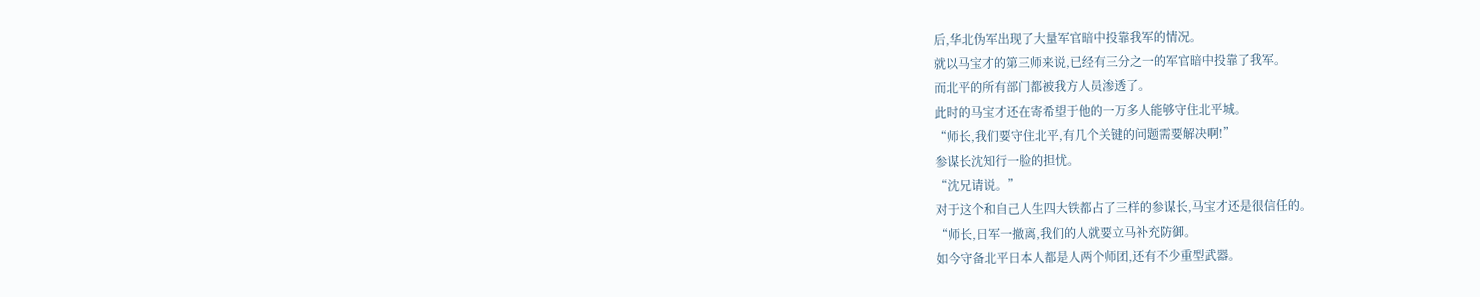后,华北伪军出现了大量军官暗中投靠我军的情况。
就以马宝才的第三师来说,已经有三分之一的军官暗中投靠了我军。
而北平的所有部门都被我方人员渗透了。
此时的马宝才还在寄希望于他的一万多人能够守住北平城。
“师长,我们要守住北平,有几个关键的问题需要解决啊!”
参谋长沈知行一脸的担忧。
“沈兄请说。”
对于这个和自己人生四大铁都占了三样的参谋长,马宝才还是很信任的。
“师长,日军一撤离,我们的人就要立马补充防御。
如今守备北平日本人都是人两个师团,还有不少重型武器。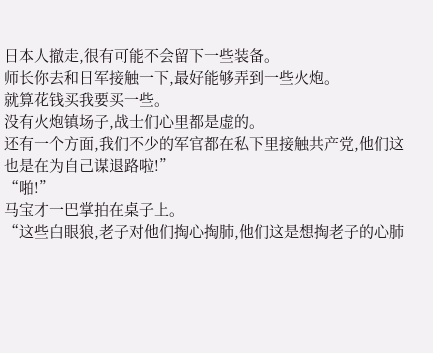日本人撤走,很有可能不会留下一些装备。
师长你去和日军接触一下,最好能够弄到一些火炮。
就算花钱买我要买一些。
没有火炮镇场子,战士们心里都是虚的。
还有一个方面,我们不少的军官都在私下里接触共产党,他们这也是在为自己谋退路啦!”
“啪!”
马宝才一巴掌拍在桌子上。
“这些白眼狼,老子对他们掏心掏肺,他们这是想掏老子的心肺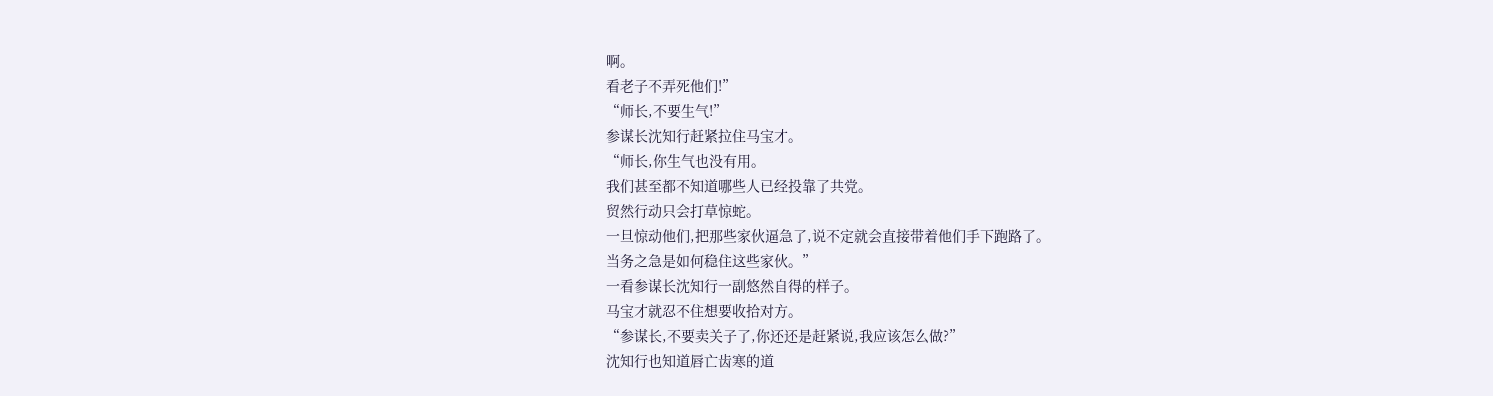啊。
看老子不弄死他们!”
“师长,不要生气!”
参谋长沈知行赶紧拉住马宝才。
“师长,你生气也没有用。
我们甚至都不知道哪些人已经投靠了共党。
贸然行动只会打草惊蛇。
一旦惊动他们,把那些家伙逼急了,说不定就会直接带着他们手下跑路了。
当务之急是如何稳住这些家伙。”
一看参谋长沈知行一副悠然自得的样子。
马宝才就忍不住想要收拾对方。
“参谋长,不要卖关子了,你还还是赶紧说,我应该怎么做?”
沈知行也知道唇亡齿寒的道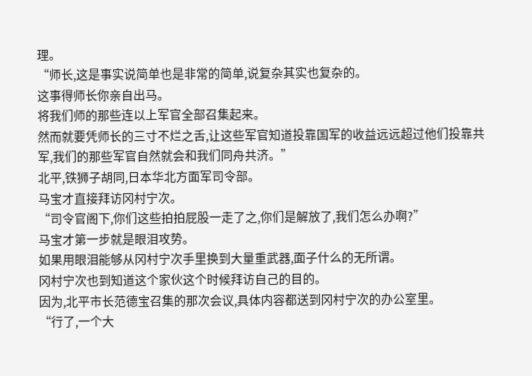理。
“师长,这是事实说简单也是非常的简单,说复杂其实也复杂的。
这事得师长你亲自出马。
将我们师的那些连以上军官全部召集起来。
然而就要凭师长的三寸不烂之舌,让这些军官知道投靠国军的收益远远超过他们投靠共军,我们的那些军官自然就会和我们同舟共济。”
北平,铁狮子胡同,日本华北方面军司令部。
马宝才直接拜访冈村宁次。
“司令官阁下,你们这些拍拍屁股一走了之,你们是解放了,我们怎么办啊?”
马宝才第一步就是眼泪攻势。
如果用眼泪能够从冈村宁次手里换到大量重武器,面子什么的无所谓。
冈村宁次也到知道这个家伙这个时候拜访自己的目的。
因为,北平市长范德宝召集的那次会议,具体内容都送到冈村宁次的办公室里。
“行了,一个大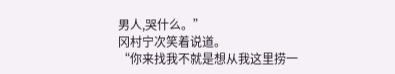男人,哭什么。”
冈村宁次笑着说道。
“你来找我不就是想从我这里捞一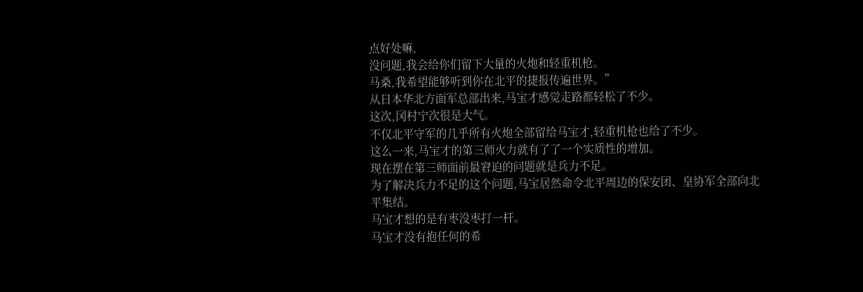点好处嘛,
没问题,我会给你们留下大量的火炮和轻重机枪。
马桑,我希望能够听到你在北平的捷报传遍世界。”
从日本华北方面军总部出来,马宝才感觉走路都轻松了不少。
这次,冈村宁次很是大气。
不仅北平守军的几乎所有火炮全部留给马宝才,轻重机枪也给了不少。
这么一来,马宝才的第三师火力就有了了一个实质性的增加。
现在摆在第三师面前最窘迫的问题就是兵力不足。
为了解决兵力不足的这个问题,马宝居然命令北平周边的保安团、皇协军全部向北平集结。
马宝才想的是有枣没枣打一杆。
马宝才没有抱任何的希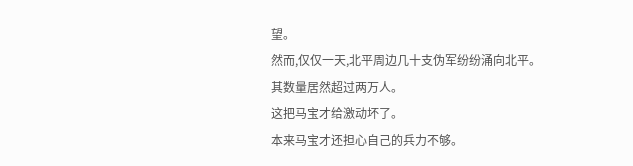望。
然而,仅仅一天,北平周边几十支伪军纷纷涌向北平。
其数量居然超过两万人。
这把马宝才给激动坏了。
本来马宝才还担心自己的兵力不够。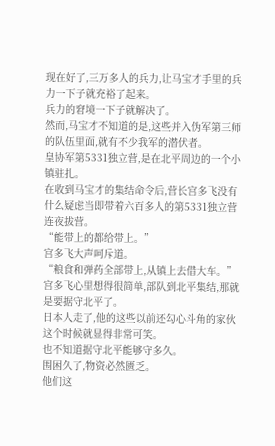现在好了,三万多人的兵力,让马宝才手里的兵力一下子就充裕了起来。
兵力的窘境一下子就解决了。
然而,马宝才不知道的是,这些并入伪军第三师的队伍里面,就有不少我军的潜伏者。
皇协军第5331独立营,是在北平周边的一个小镇驻扎。
在收到马宝才的集结命令后,营长宫多飞没有什么疑虑当即带着六百多人的第5331独立营连夜拔营。
“能带上的都给带上。”
宫多飞大声呵斥道。
“粮食和弹药全部带上,从镇上去借大车。”
宫多飞心里想得很简单,部队到北平集结,那就是要据守北平了。
日本人走了,他的这些以前还勾心斗角的家伙这个时候就显得非常可笑。
也不知道据守北平能够守多久。
围困久了,物资必然匮乏。
他们这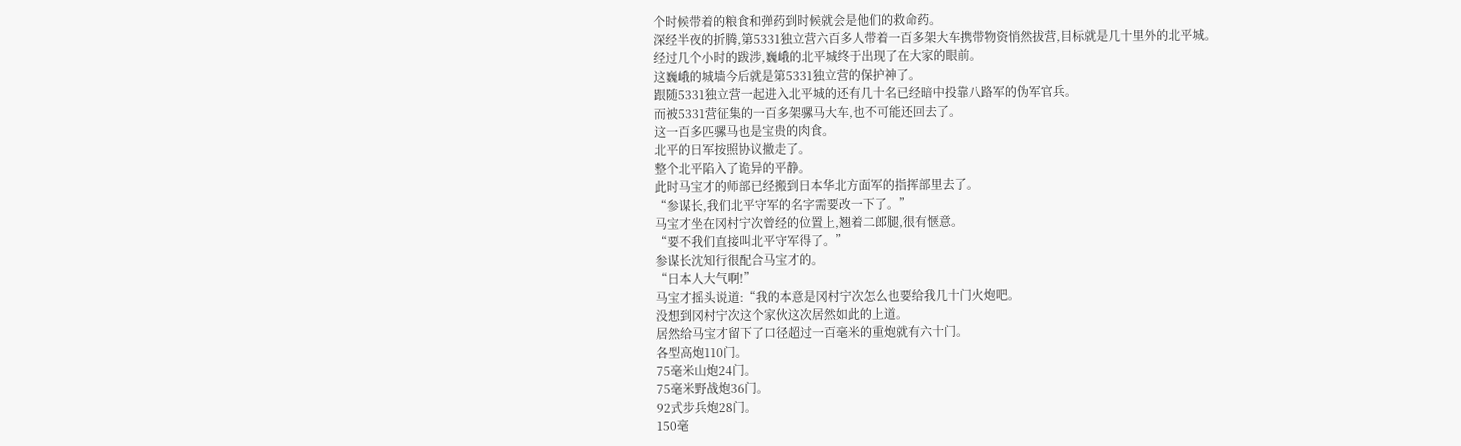个时候带着的粮食和弹药到时候就会是他们的救命药。
深经半夜的折腾,第5331独立营六百多人带着一百多架大车携带物资悄然拔营,目标就是几十里外的北平城。
经过几个小时的跋涉,巍峨的北平城终于出现了在大家的眼前。
这巍峨的城墙今后就是第5331独立营的保护神了。
跟随5331独立营一起进入北平城的还有几十名已经暗中投靠八路军的伪军官兵。
而被5331营征集的一百多架骡马大车,也不可能还回去了。
这一百多匹骡马也是宝贵的肉食。
北平的日军按照协议撤走了。
整个北平陷入了诡异的平静。
此时马宝才的师部已经搬到日本华北方面军的指挥部里去了。
“参谋长,我们北平守军的名字需要改一下了。”
马宝才坐在冈村宁次曾经的位置上,翘着二郎腿,很有惬意。
“要不我们直接叫北平守军得了。”
参谋长沈知行很配合马宝才的。
“日本人大气啊!”
马宝才摇头说道:“我的本意是冈村宁次怎么也要给我几十门火炮吧。
没想到冈村宁次这个家伙这次居然如此的上道。
居然给马宝才留下了口径超过一百毫米的重炮就有六十门。
各型高炮110门。
75毫米山炮24门。
75毫米野战炮36门。
92式步兵炮28门。
150毫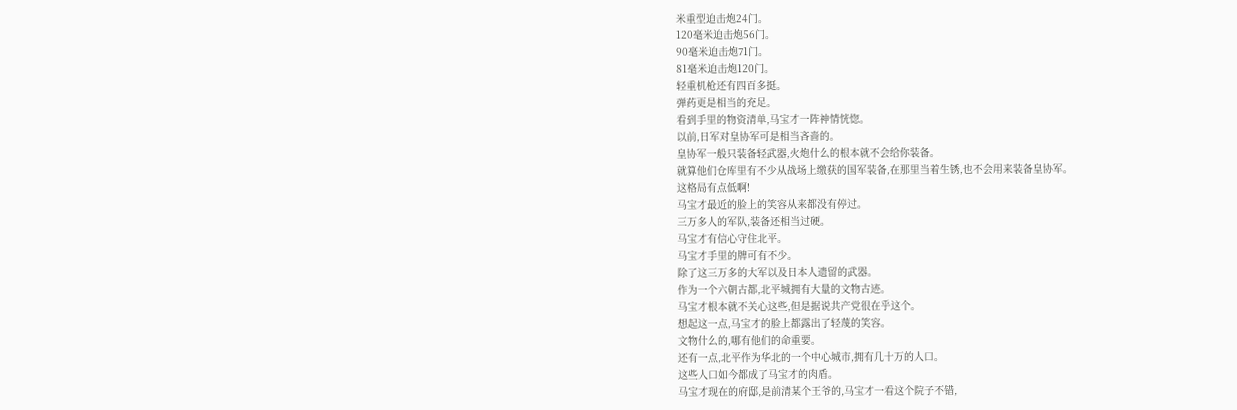米重型迫击炮24门。
120毫米迫击炮56门。
90毫米迫击炮71门。
81毫米迫击炮120门。
轻重机枪还有四百多挺。
弹药更是相当的充足。
看到手里的物资清单,马宝才一阵神情恍惚。
以前,日军对皇协军可是相当吝啬的。
皇协军一般只装备轻武器,火炮什么的根本就不会给你装备。
就算他们仓库里有不少从战场上缴获的国军装备,在那里当着生锈,也不会用来装备皇协军。
这格局有点低啊!
马宝才最近的脸上的笑容从来都没有停过。
三万多人的军队,装备还相当过硬。
马宝才有信心守住北平。
马宝才手里的牌可有不少。
除了这三万多的大军以及日本人遗留的武器。
作为一个六朝古都,北平城拥有大量的文物古迹。
马宝才根本就不关心这些,但是据说共产党很在乎这个。
想起这一点,马宝才的脸上都露出了轻蔑的笑容。
文物什么的,哪有他们的命重要。
还有一点,北平作为华北的一个中心城市,拥有几十万的人口。
这些人口如今都成了马宝才的肉盾。
马宝才现在的府邸,是前清某个王爷的,马宝才一看这个院子不错,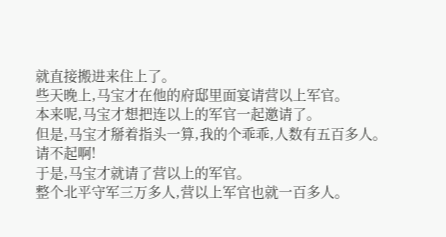就直接搬进来住上了。
些天晚上,马宝才在他的府邸里面宴请营以上军官。
本来呢,马宝才想把连以上的军官一起邀请了。
但是,马宝才掰着指头一算,我的个乖乖,人数有五百多人。
请不起啊!
于是,马宝才就请了营以上的军官。
整个北平守军三万多人,营以上军官也就一百多人。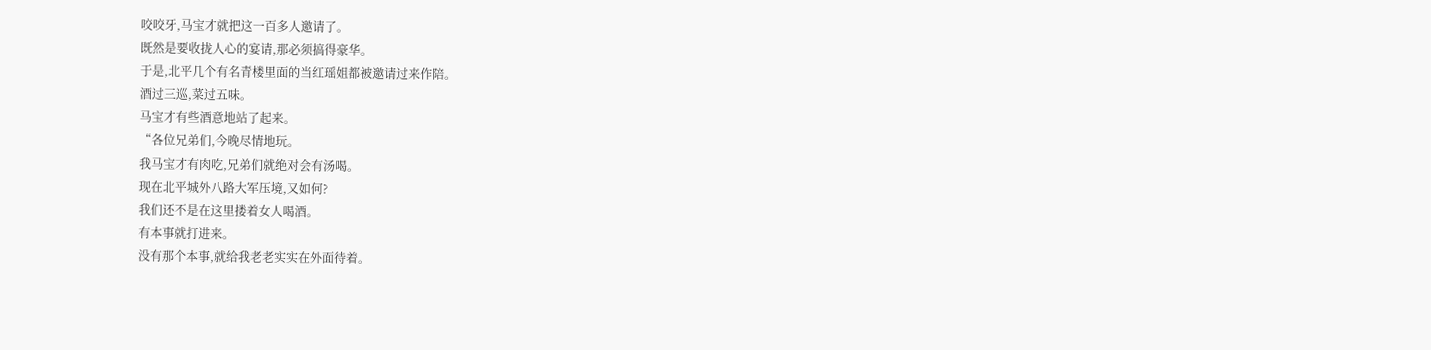咬咬牙,马宝才就把这一百多人邀请了。
既然是要收拢人心的宴请,那必须搞得豪华。
于是,北平几个有名青楼里面的当红瑶姐都被邀请过来作陪。
酒过三巡,菜过五味。
马宝才有些酒意地站了起来。
“各位兄弟们,今晚尽情地玩。
我马宝才有肉吃,兄弟们就绝对会有汤喝。
现在北平城外八路大军压境,又如何?
我们还不是在这里搂着女人喝酒。
有本事就打进来。
没有那个本事,就给我老老实实在外面待着。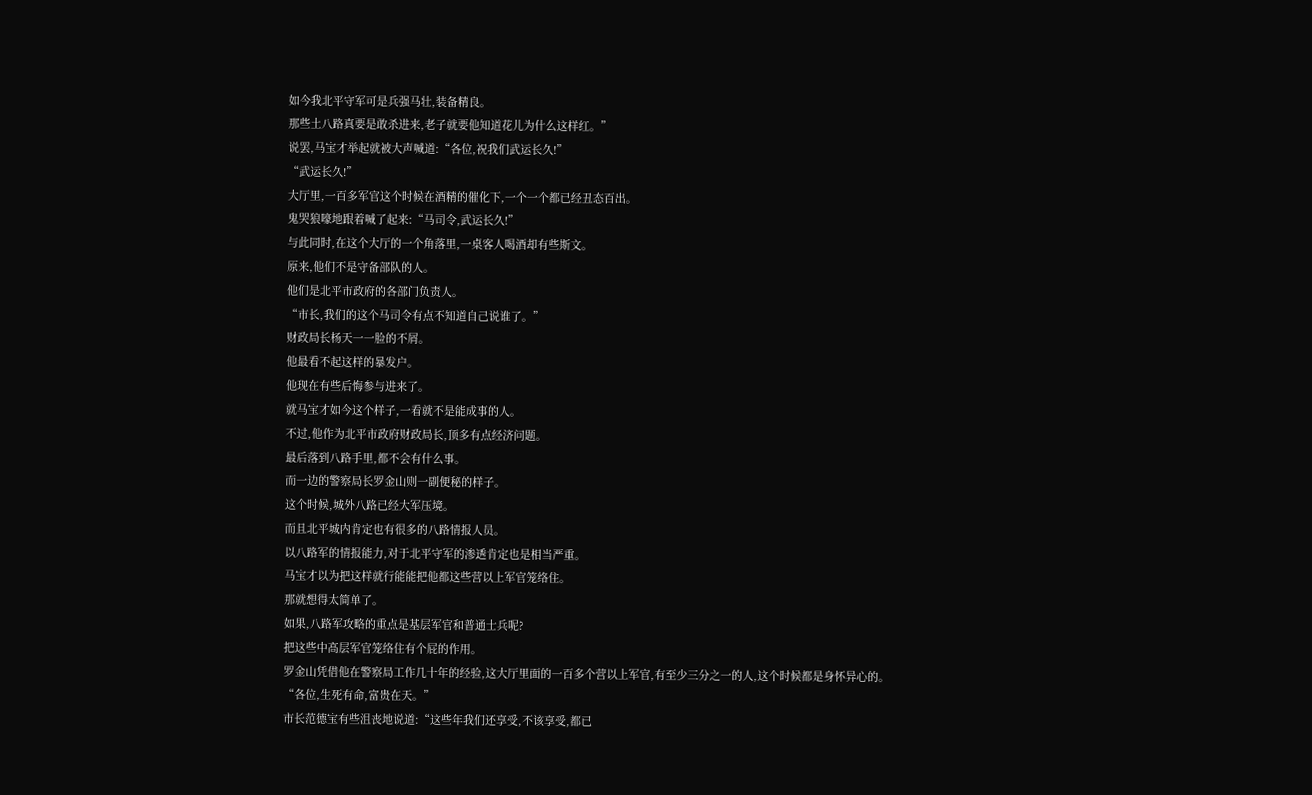如今我北平守军可是兵强马壮,装备精良。
那些土八路真要是敢杀进来,老子就要他知道花儿为什么这样红。”
说罢,马宝才举起就被大声喊道:“各位,祝我们武运长久!”
“武运长久!”
大厅里,一百多军官这个时候在酒精的催化下,一个一个都已经丑态百出。
鬼哭狼嚎地跟着喊了起来:“马司令,武运长久!”
与此同时,在这个大厅的一个角落里,一桌客人喝酒却有些斯文。
原来,他们不是守备部队的人。
他们是北平市政府的各部门负责人。
“市长,我们的这个马司令有点不知道自己说谁了。”
财政局长杨天一一脸的不屑。
他最看不起这样的暴发户。
他现在有些后悔参与进来了。
就马宝才如今这个样子,一看就不是能成事的人。
不过,他作为北平市政府财政局长,顶多有点经济问题。
最后落到八路手里,都不会有什么事。
而一边的警察局长罗金山则一副便秘的样子。
这个时候,城外八路已经大军压境。
而且北平城内肯定也有很多的八路情报人员。
以八路军的情报能力,对于北平守军的渗透肯定也是相当严重。
马宝才以为把这样就行能能把他都这些营以上军官笼络住。
那就想得太简单了。
如果,八路军攻略的重点是基层军官和普通士兵呢?
把这些中高层军官笼络住有个屁的作用。
罗金山凭借他在警察局工作几十年的经验,这大厅里面的一百多个营以上军官,有至少三分之一的人,这个时候都是身怀异心的。
“各位,生死有命,富贵在天。”
市长范德宝有些沮丧地说道:“这些年我们还享受,不该享受,都已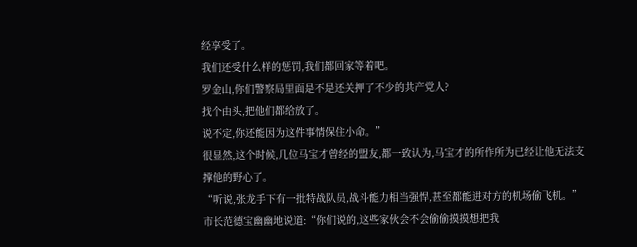经享受了。
我们还受什么样的惩罚,我们都回家等着吧。
罗金山,你们警察局里面是不是还关押了不少的共产党人?
找个由头,把他们都给放了。
说不定,你还能因为这件事情保住小命。”
很显然,这个时候,几位马宝才曾经的盟友,都一致认为,马宝才的所作所为已经让他无法支撑他的野心了。
“听说,张龙手下有一批特战队员,战斗能力相当强悍,甚至都能进对方的机场偷飞机。”
市长范德宝幽幽地说道:“你们说的,这些家伙会不会偷偷摸摸想把我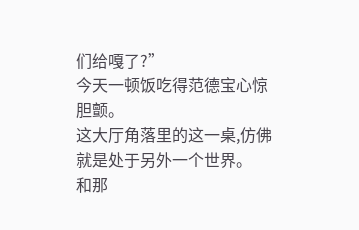们给嘎了?”
今天一顿饭吃得范德宝心惊胆颤。
这大厅角落里的这一桌,仿佛就是处于另外一个世界。
和那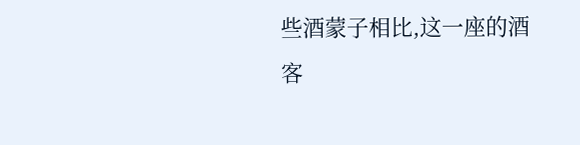些酒蒙子相比,这一座的酒客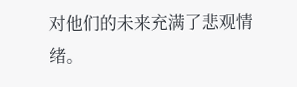对他们的未来充满了悲观情绪。